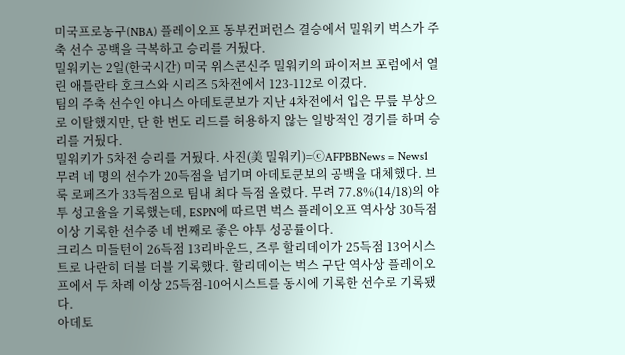미국프로농구(NBA) 플레이오프 동부컨퍼런스 결승에서 밀워키 벅스가 주축 선수 공백을 극복하고 승리를 거뒀다.
밀워키는 2일(한국시간) 미국 위스콘신주 밀워키의 파이저브 포럼에서 열린 애틀란타 호크스와 시리즈 5차전에서 123-112로 이겼다.
팀의 주축 선수인 야니스 아데토쿤보가 지난 4차전에서 입은 무릎 부상으로 이탈했지만, 단 한 번도 리드를 허용하지 않는 일방적인 경기를 하며 승리를 거뒀다.
밀워키가 5차전 승리를 거뒀다. 사진(美 밀워키)=ⓒAFPBBNews = News1
무려 네 명의 선수가 20득점을 넘기며 아데토쿤보의 공백을 대체했다. 브룩 로페즈가 33득점으로 팀내 최다 득점 올렸다. 무려 77.8%(14/18)의 야투 성고율을 기록했는데, ESPN에 따르면 벅스 플레이오프 역사상 30득점 이상 기록한 선수중 네 번째로 좋은 야투 성공률이다.
크리스 미들턴이 26득점 13리바운드, 즈루 할리데이가 25득점 13어시스트로 나란히 더블 더블 기록했다. 할리데이는 벅스 구단 역사상 플레이오프에서 두 차례 이상 25득점-10어시스트를 동시에 기록한 선수로 기록됐다.
아데토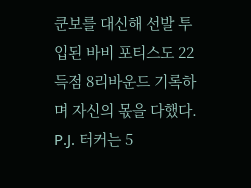쿤보를 대신해 선발 투입된 바비 포티스도 22득점 8리바운드 기록하며 자신의 몫을 다했다. P.J. 터커는 5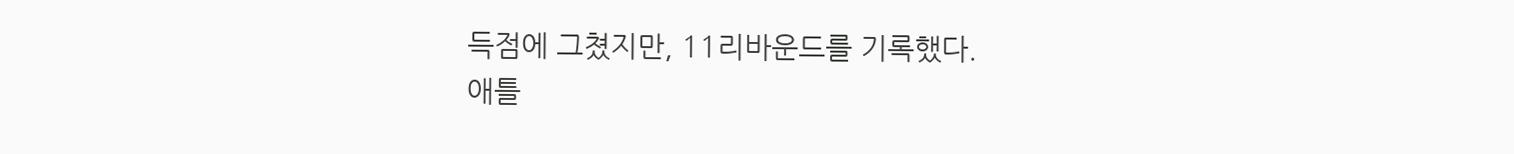득점에 그쳤지만, 11리바운드를 기록했다.
애틀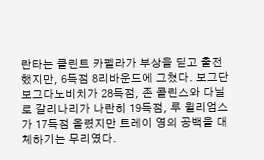란타는 클린트 카펠라가 부상을 딛고 출전했지만, 6득점 8리바운드에 그쳤다. 보그단 보그다노비치가 28득점, 존 콜린스와 다닐로 갈리나리가 나란히 19득점, 루 윌리엄스가 17득점 올렸지만 트레이 영의 공백을 대체하기는 무리였다.